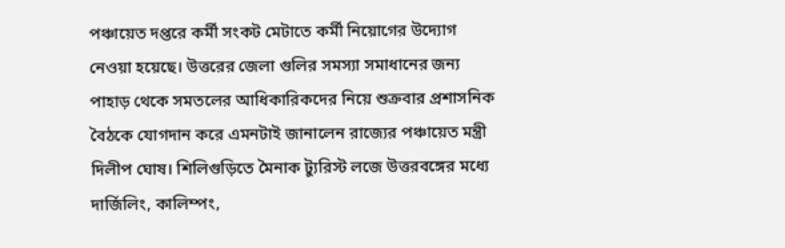পঞ্চায়েত দপ্তরে কর্মী সংকট মেটাতে কর্মী নিয়োগের উদ্যোগ নেওয়া হয়েছে। উত্তরের জেলা গুলির সমস্যা সমাধানের জন্য পাহাড় থেকে সমতলের আধিকারিকদের নিয়ে শুক্রবার প্রশাসনিক বৈঠকে যোগদান করে এমনটাই জানালেন রাজ্যের পঞ্চায়েত মন্ত্রী দিলীপ ঘোষ। শিলিগুড়িতে মৈনাক ট্যুরিস্ট লজে উত্তরবঙ্গের মধ্যে দার্জিলিং, কালিম্পং,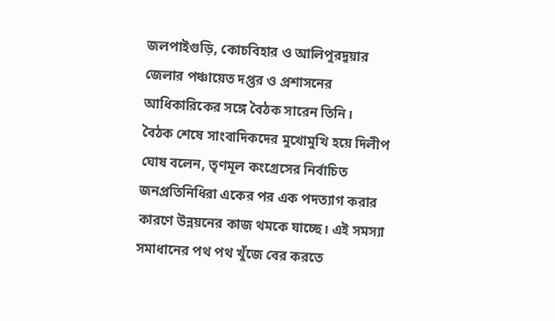জলপাইগুড়ি, কোচবিহার ও আলিপুরদুয়ার জেলার পঞ্চায়েত দপ্তর ও প্রশাসনের আধিকারিকের সঙ্গে বৈঠক সারেন তিনি।
বৈঠক শেষে সাংবাদিকদের মুখোমুখি হয়ে দিলীপ ঘোষ বলেন, তৃণমূল কংগ্রেসের নির্বাচিত জনপ্রতিনিধিরা একের পর এক পদত্যাগ করার কারণে উন্নয়নের কাজ থমকে যাচ্ছে। এই সমস্যা সমাধানের পথ পথ খুঁজে বের করতে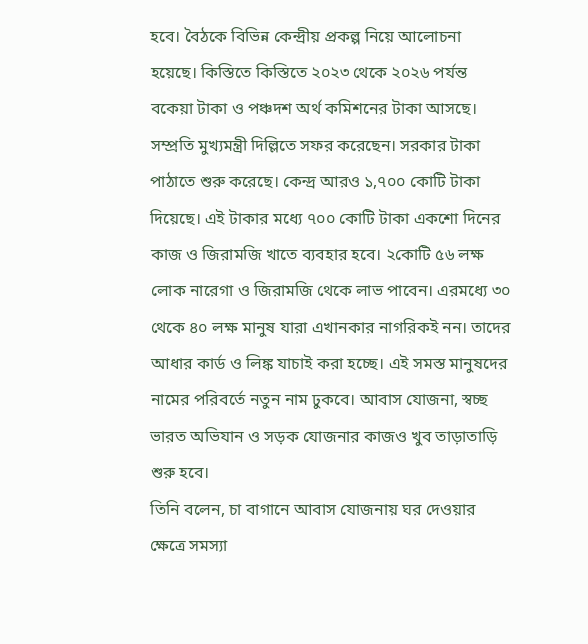হবে। বৈঠকে বিভিন্ন কেন্দ্রীয় প্রকল্প নিয়ে আলোচনা হয়েছে। কিস্তিতে কিস্তিতে ২০২৩ থেকে ২০২৬ পর্যন্ত বকেয়া টাকা ও পঞ্চদশ অর্থ কমিশনের টাকা আসছে। সম্প্রতি মুখ্যমন্ত্রী দিল্লিতে সফর করেছেন। সরকার টাকা পাঠাতে শুরু করেছে। কেন্দ্র আরও ১,৭০০ কোটি টাকা দিয়েছে। এই টাকার মধ্যে ৭০০ কোটি টাকা একশো দিনের কাজ ও জিরামজি খাতে ব্যবহার হবে। ২কোটি ৫৬ লক্ষ লোক নারেগা ও জিরামজি থেকে লাভ পাবেন। এরমধ্যে ৩০ থেকে ৪০ লক্ষ মানুষ যারা এখানকার নাগরিকই নন। তাদের আধার কার্ড ও লিঙ্ক যাচাই করা হচ্ছে। এই সমস্ত মানুষদের নামের পরিবর্তে নতুন নাম ঢুকবে। আবাস যোজনা, স্বচ্ছ ভারত অভিযান ও সড়ক যোজনার কাজও খুব তাড়াতাড়ি শুরু হবে।
তিনি বলেন, চা বাগানে আবাস যোজনায় ঘর দেওয়ার ক্ষেত্রে সমস্যা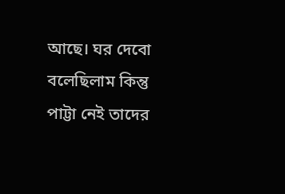আছে। ঘর দেবো বলেছিলাম কিন্তু পাট্টা নেই তাদের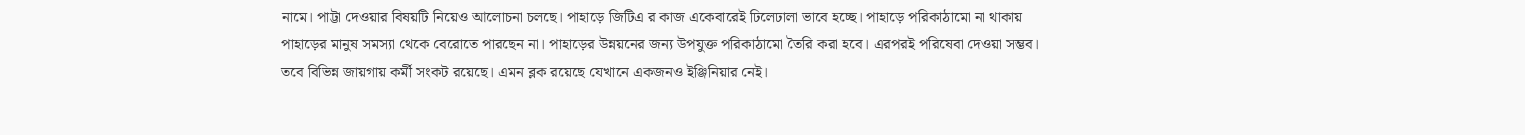নামে। পাট্টা দেওয়ার বিষয়টি নিয়েও আলোচনা চলছে। পাহাড়ে জিটিএ র কাজ একেবারেই ঢিলেঢালা ভাবে হচ্ছে। পাহাড়ে পরিকাঠামো না থাকায় পাহাড়ের মানুষ সমস্যা থেকে বেরোতে পারছেন না। পাহাড়ের উন্নয়নের জন্য উপযুক্ত পরিকাঠামো তৈরি করা হবে। এরপরই পরিষেবা দেওয়া সম্ভব। তবে বিভিন্ন জায়গায় কর্মী সংকট রয়েছে। এমন ব্লক রয়েছে যেখানে একজনও ইঞ্জিনিয়ার নেই।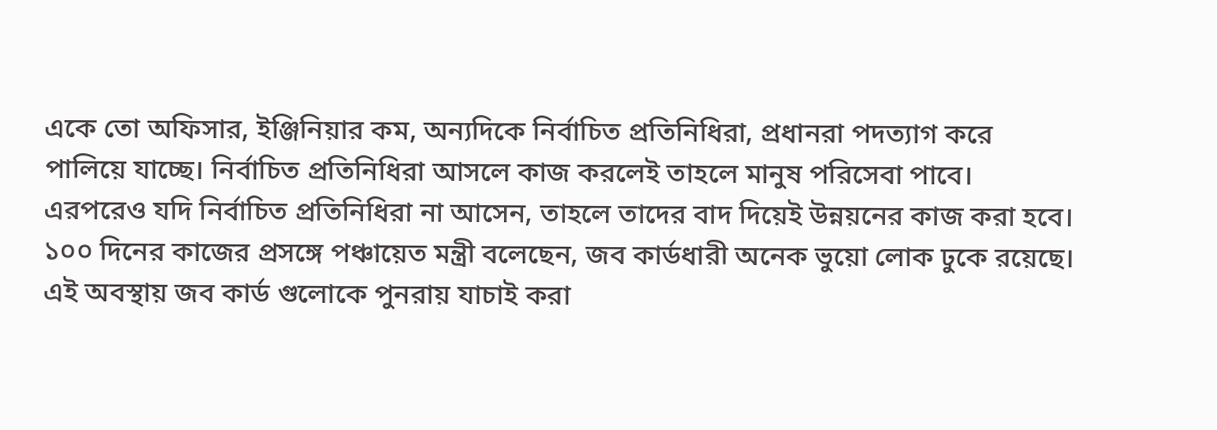একে তো অফিসার, ইঞ্জিনিয়ার কম, অন্যদিকে নির্বাচিত প্রতিনিধিরা, প্রধানরা পদত্যাগ করে পালিয়ে যাচ্ছে। নির্বাচিত প্রতিনিধিরা আসলে কাজ করলেই তাহলে মানুষ পরিসেবা পাবে। এরপরেও যদি নির্বাচিত প্রতিনিধিরা না আসেন, তাহলে তাদের বাদ দিয়েই উন্নয়নের কাজ করা হবে।
১০০ দিনের কাজের প্রসঙ্গে পঞ্চায়েত মন্ত্রী বলেছেন, জব কার্ডধারী অনেক ভুয়ো লোক ঢুকে রয়েছে। এই অবস্থায় জব কার্ড গুলোকে পুনরায় যাচাই করা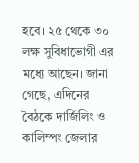হবে। ২৫ থেকে ৩০ লক্ষ সুবিধাভোগী এর মধ্যে আছেন। জানা গেছে, এদিনের বৈঠকে দার্জিলিং ও কালিম্পং জেলার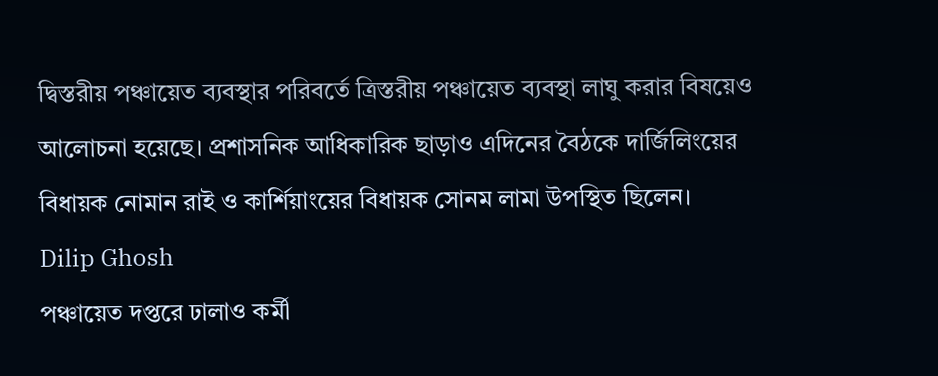দ্বিস্তরীয় পঞ্চায়েত ব্যবস্থার পরিবর্তে ত্রিস্তরীয় পঞ্চায়েত ব্যবস্থা লাঘু করার বিষয়েও আলোচনা হয়েছে। প্রশাসনিক আধিকারিক ছাড়াও এদিনের বৈঠকে দার্জিলিংয়ের বিধায়ক নোমান রাই ও কার্শিয়াংয়ের বিধায়ক সোনম লামা উপস্থিত ছিলেন।
Dilip Ghosh
পঞ্চায়েত দপ্তরে ঢালাও কর্মী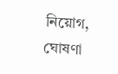নিয়োগ, ঘোষণা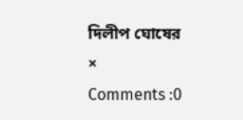দিলীপ ঘোষের
×
Comments :0